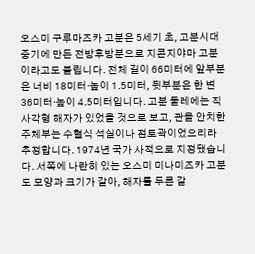오스미 구루마즈카 고분은 5세기 초, 고분시대 중기에 만든 전방후방분으로 지콘지야마 고분이라고도 불립니다. 전체 길이 66미터에 앞부분은 너비 18미터·높이 1.5미터, 뒷부분은 한 변 36미터·높이 4.5미터입니다. 고분 둘레에는 직사각형 해자가 있었을 것으로 보고, 관을 안치한 주체부는 수혈식 석실이나 점토곽이었으리라 추정합니다. 1974년 국가 사적으로 지정됐습니다. 서쪽에 나란히 있는 오스미 미나미즈카 고분도 모양과 크기가 같아, 해자를 두른 같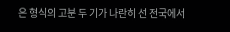은 형식의 고분 두 기가 나란히 선 전국에서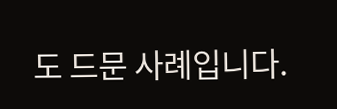도 드문 사례입니다.